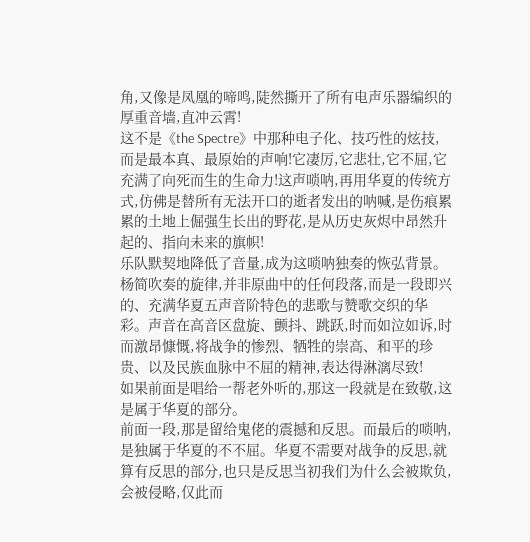角,又像是凤凰的啼鸣,陡然撕开了所有电声乐器编织的厚重音墙,直冲云霄!
这不是《the Spectre》中那种电子化、技巧性的炫技,而是最本真、最原始的声响!它凄厉,它悲壮,它不屈,它充满了向死而生的生命力!这声唢呐,再用华夏的传统方式,仿佛是替所有无法开口的逝者发出的呐喊,是伤痕累累的土地上倔强生长出的野花,是从历史灰烬中昂然升起的、指向未来的旗帜!
乐队默契地降低了音量,成为这唢呐独奏的恢弘背景。
杨简吹奏的旋律,并非原曲中的任何段落,而是一段即兴的、充满华夏五声音阶特色的悲歌与赞歌交织的华彩。声音在高音区盘旋、颤抖、跳跃,时而如泣如诉,时而激昂慷慨,将战争的惨烈、牺牲的崇高、和平的珍贵、以及民族血脉中不屈的精神,表达得淋漓尽致!
如果前面是唱给一帮老外听的,那这一段就是在致敬,这是属于华夏的部分。
前面一段,那是留给鬼佬的震撼和反思。而最后的唢呐,是独属于华夏的不不屈。华夏不需要对战争的反思,就算有反思的部分,也只是反思当初我们为什么会被欺负,会被侵略,仅此而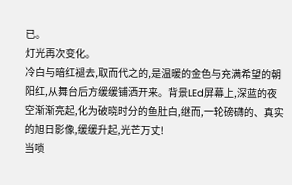已。
灯光再次变化。
冷白与暗红褪去,取而代之的,是温暖的金色与充满希望的朝阳红,从舞台后方缓缓铺洒开来。背景LEd屏幕上,深蓝的夜空渐渐亮起,化为破晓时分的鱼肚白,继而,一轮磅礴的、真实的旭日影像,缓缓升起,光芒万丈!
当唢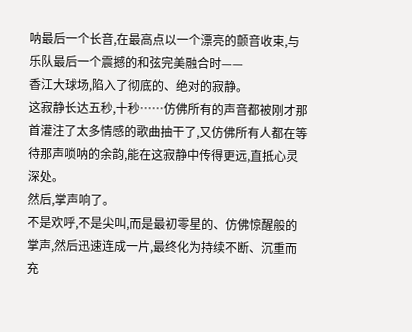呐最后一个长音,在最高点以一个漂亮的颤音收束,与乐队最后一个震撼的和弦完美融合时——
香江大球场,陷入了彻底的、绝对的寂静。
这寂静长达五秒,十秒……仿佛所有的声音都被刚才那首灌注了太多情感的歌曲抽干了,又仿佛所有人都在等待那声唢呐的余韵,能在这寂静中传得更远,直抵心灵深处。
然后,掌声响了。
不是欢呼,不是尖叫,而是最初零星的、仿佛惊醒般的掌声,然后迅速连成一片,最终化为持续不断、沉重而充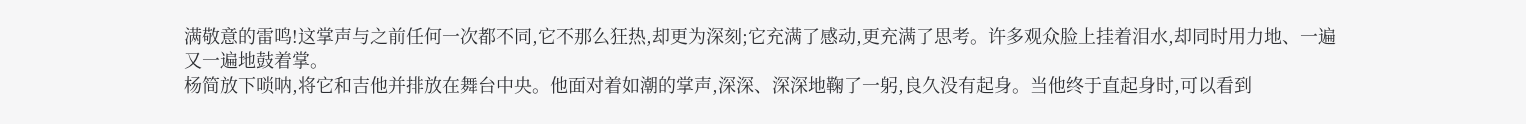满敬意的雷鸣!这掌声与之前任何一次都不同,它不那么狂热,却更为深刻;它充满了感动,更充满了思考。许多观众脸上挂着泪水,却同时用力地、一遍又一遍地鼓着掌。
杨简放下唢呐,将它和吉他并排放在舞台中央。他面对着如潮的掌声,深深、深深地鞠了一躬,良久没有起身。当他终于直起身时,可以看到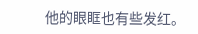他的眼眶也有些发红。